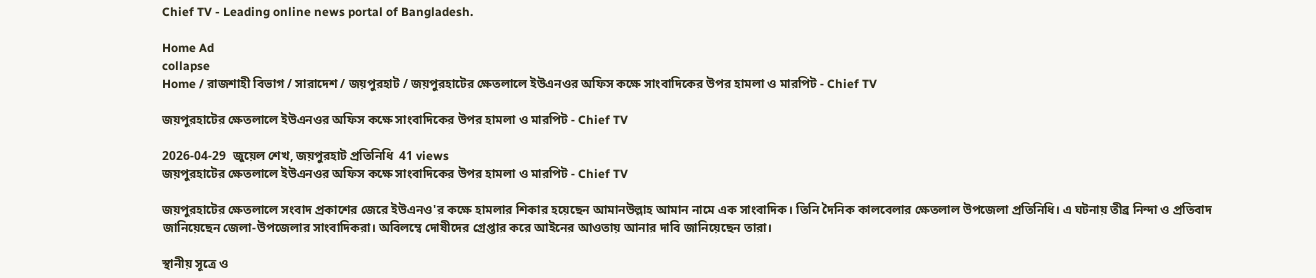Chief TV - Leading online news portal of Bangladesh.

Home Ad
collapse
Home / রাজশাহী বিভাগ / সারাদেশ / জয়পুরহাট / জয়পুরহাটের ক্ষেতলালে ইউএনওর অফিস কক্ষে সাংবাদিকের উপর হামলা ও মারপিট - Chief TV

জয়পুরহাটের ক্ষেতলালে ইউএনওর অফিস কক্ষে সাংবাদিকের উপর হামলা ও মারপিট - Chief TV

2026-04-29  জুয়েল শেখ, জয়পুরহাট প্রতিনিধি  41 views
জয়পুরহাটের ক্ষেতলালে ইউএনওর অফিস কক্ষে সাংবাদিকের উপর হামলা ও মারপিট - Chief TV

জয়পুরহাটের ক্ষেতলালে সংবাদ প্রকাশের জেরে ইউএনও'র কক্ষে হামলার শিকার হয়েছেন আমানউল্লাহ আমান নামে এক সাংবাদিক। তিনি দৈনিক কালবেলার ক্ষেতলাল উপজেলা প্রতিনিধি। এ ঘটনায় তীব্র নিন্দা ও প্রতিবাদ জানিয়েছেন জেলা-উপজেলার সাংবাদিকরা। অবিলম্বে দোষীদের গ্রেপ্তার করে আইনের আওতায় আনার দাবি জানিয়েছেন তারা।

স্থানীয় সূত্রে ও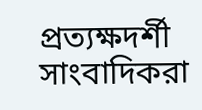প্রত্যক্ষদর্শী সাংবাদিকরা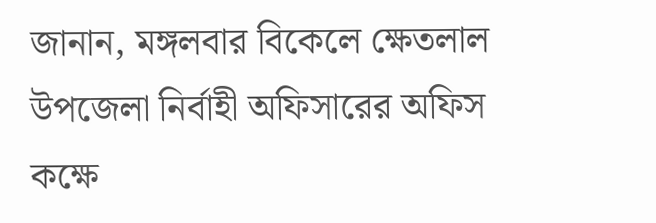জানান, মঙ্গলবার বিকেলে ক্ষেতলাল উপজেলা নির্বাহী অফিসারের অফিস কক্ষে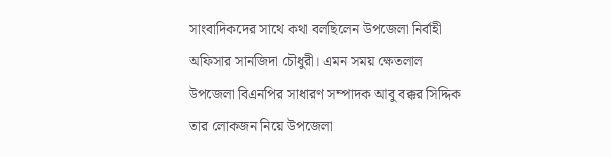সাংবাদিকদের সাথে কথা বলছিলেন উপজেলা নির্বাহী অফিসার সানজিদা চৌধুরী। এমন সময় ক্ষেতলাল উপজেলা বিএনপির সাধারণ সম্পাদক আবু বক্কর সিদ্দিক তার লোকজন নিয়ে উপজেলা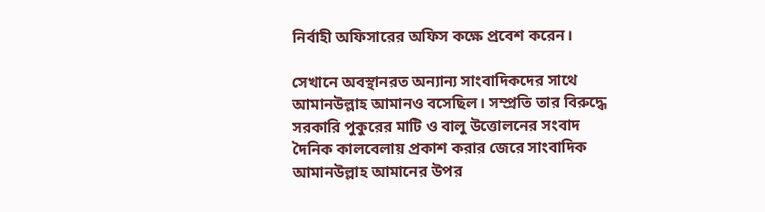নির্বাহী অফিসারের অফিস কক্ষে প্রবেশ করেন।

সেখানে অবস্থানরত অন্যান্য সাংবাদিকদের সাথে আমানউল্লাহ আমানও বসেছিল। সম্প্রতি তার বিরুদ্ধে সরকারি পুকুরের মাটি ও বালু উত্তোলনের সংবাদ দৈনিক কালবেলায় প্রকাশ করার জেরে সাংবাদিক আমানউল্লাহ আমানের উপর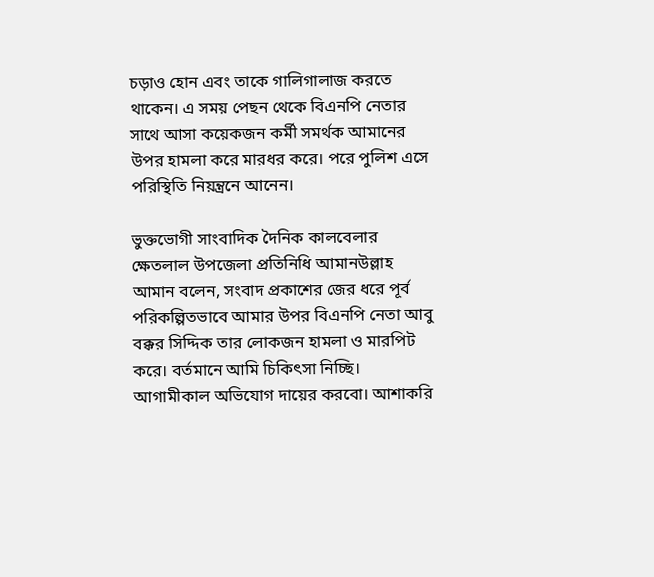চড়াও হোন এবং তাকে গালিগালাজ করতে থাকেন। এ সময় পেছন থেকে বিএনপি নেতার সাথে আসা কয়েকজন কর্মী সমর্থক আমানের উপর হামলা করে মারধর করে। পরে পুলিশ এসে পরিস্থিতি নিয়ন্ত্রনে আনেন।

ভুক্তভোগী সাংবাদিক দৈনিক কালবেলার ক্ষেতলাল উপজেলা প্রতিনিধি আমানউল্লাহ আমান বলেন, সংবাদ প্রকাশের জের ধরে পূর্ব পরিকল্পিতভাবে আমার উপর বিএনপি নেতা আবু বক্কর সিদ্দিক তার লোকজন হামলা ও মারপিট করে। বর্তমানে আমি চিকিৎসা নিচ্ছি। আগামীকাল অভিযোগ দায়ের করবো। আশাকরি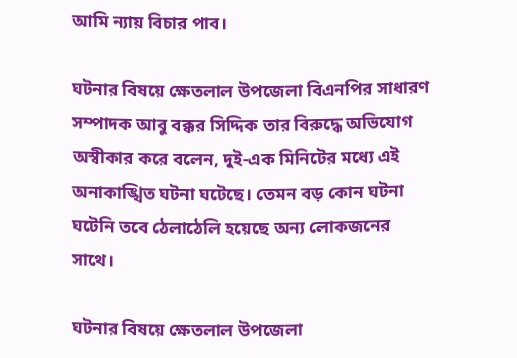আমি ন্যায় বিচার পাব।

ঘটনার বিষয়ে ক্ষেতলাল উপজেলা বিএনপির সাধারণ সম্পাদক আবু বক্কর সিদ্দিক তার বিরুদ্ধে অভিযোগ অস্বীকার করে বলেন, দুই-এক মিনিটের মধ্যে এই অনাকাঙ্খিত ঘটনা ঘটেছে। তেমন বড় কোন ঘটনা ঘটেনি তবে ঠেলাঠেলি হয়েছে অন্য লোকজনের সাথে।

ঘটনার বিষয়ে ক্ষেতলাল উপজেলা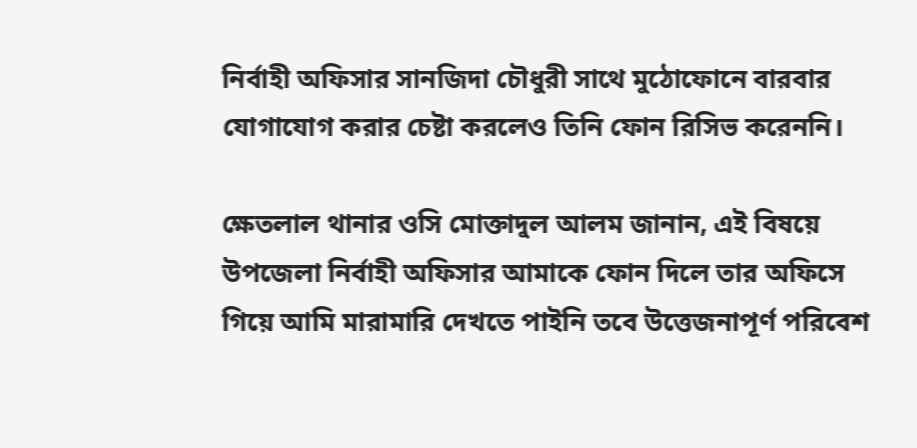নির্বাহী অফিসার সানজিদা চৌধুরী সাথে মুঠোফোনে বারবার যোগাযোগ করার চেষ্টা করলেও তিনি ফোন রিসিভ করেননি।

ক্ষেতলাল থানার ওসি মোক্তাদুল আলম জানান, এই বিষয়ে উপজেলা নির্বাহী অফিসার আমাকে ফোন দিলে তার অফিসে গিয়ে আমি মারামারি দেখতে পাইনি তবে উত্তেজনাপূর্ণ পরিবেশ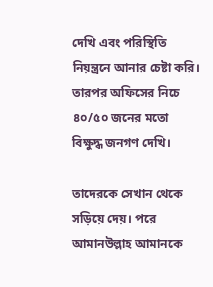দেখি এবং পরিস্থিতি নিয়ন্ত্রনে আনার চেষ্টা করি। তারপর অফিসের নিচে ৪০/৫০ জনের মতো বিক্ষুদ্ধ জনগণ দেখি।

তাদেরকে সেখান থেকে সড়িয়ে দেয়। পরে আমানউল্লাহ আমানকে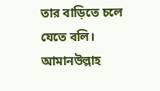তার বাড়িতে চলে যেতে বলি। আমানউল্লাহ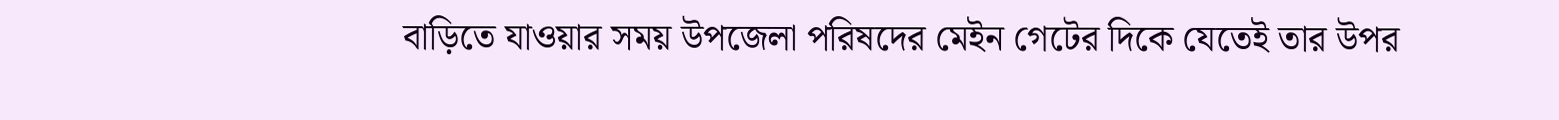বাড়িতে যাওয়ার সময় উপজেলা পরিষদের মেইন গেটের দিকে যেতেই তার উপর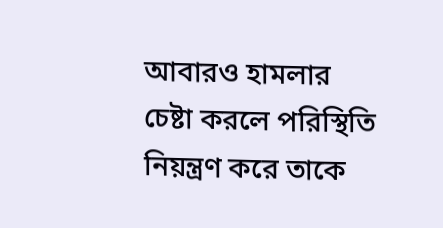আবারও হামলার চেষ্টা করলে পরিস্থিতি নিয়ন্ত্রণ করে তাকে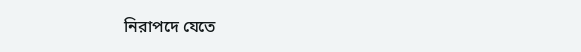নিরাপদে যেতে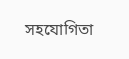সহযোগিতা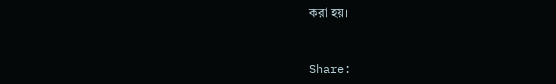করা হয়।


Share: